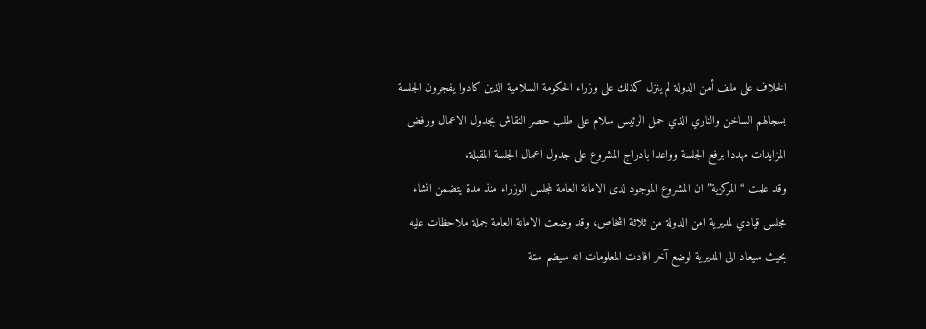الخلاف على ملف أمن الدولة لم ينزل كذلك على وزراء الحكومة السلامية الذين كادوا يفجرون الجلسة بسجالهم الساخن والناري الذي حمل الرئيس سلام على طلب حصر النقاش بجدول الاعمال ورفض المزايدات مهددا برفع الجلسة وواعدا بادراج المشروع على جدول اعمال الجلسة المقبلة.
وقد علمت “المركزية” ان المشروع الموجود لدى الامانة العامة لمجلس الوزراء منذ مدة يتضمن انشاء مجلس قيادي لمديرية امن الدولة من ثلاثة اشخاص، وقد وضعت الامانة العامة جملة ملاحظات عليه بحيث سيعاد الى المديرية لوضع آخر افادت المعلومات انه سيضم ستة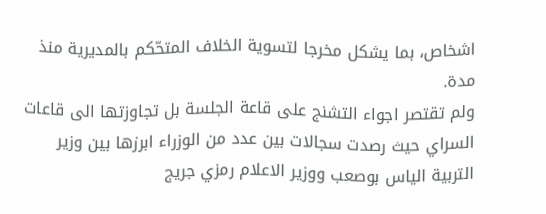اشخاص، بما يشكل مخرجا لتسوية الخلاف المتحّكم بالمديرية منذ مدة.
ولم تقتصر اجواء التشنج على قاعة الجلسة بل تجاوزتها الى قاعات السراي حيث رصدت سجالات بين عدد من الوزراء ابرزها بين وزير التربية الياس بوصعب ووزير الاعلام رمزي جريج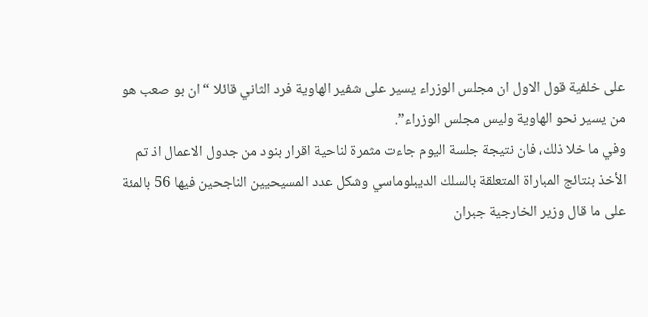على خلفية قول الاول ان مجلس الوزراء يسير على شفير الهاوية فرد الثاني قائلا “ان بو صعب هو من يسير نحو الهاوية وليس مجلس الوزراء”.
وفي ما خلا ذلك، فان نتيجة جلسة اليوم جاءت مثمرة لناحية اقرار بنود من جدول الاعمال اذ تم الأخذ بنتائج المباراة المتعلقة بالسلك الديبلوماسي وشكل عدد المسيحيين الناجحين فيها 56 بالمئة على ما قال وزير الخارجية جبران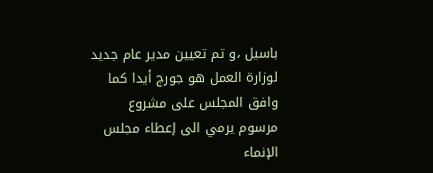باسيل ،و تم تعيين مدير عام جديد لوزارة العمل هو جورج أيدا كما وافق المجلس على مشروع مرسوم يرمي الى إعطاء مجلس الإنماء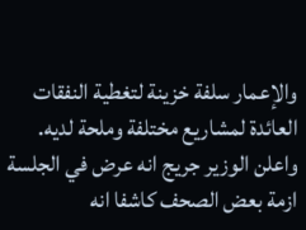والإعمار سلفة خزينة لتغطية النفقات العائدة لمشاريع مختلفة وملحة لديه. واعلن الوزير جريج انه عرض في الجلسة ازمة بعض الصحف كاشفا انه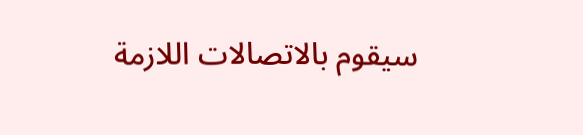سيقوم بالاتصالات اللازمة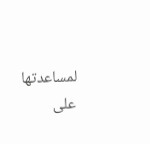لمساعدتها على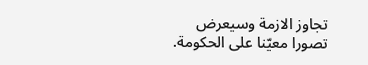تجاوز الازمة وسيعرض تصورا معيّنا على الحكومة.